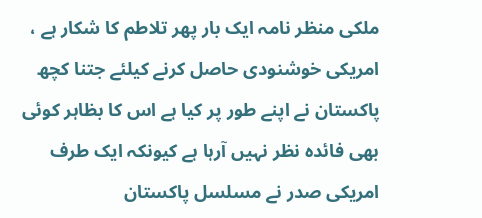ملکی منظر نامہ ایک بار پھر تلاطم کا شکار ہے ، امریکی خوشنودی حاصل کرنے کیلئے جتنا کچھ پاکستان نے اپنے طور پر کیا ہے اس کا بظاہر کوئی بھی فائدہ نظر نہیں آرہا ہے کیونکہ ایک طرف امریکی صدر نے مسلسل پاکستان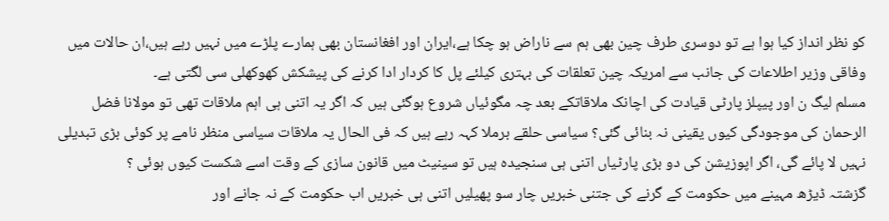کو نظر انداز کیا ہوا ہے تو دوسری طرف چین بھی ہم سے ناراض ہو چکا ہے،ایران اور افغانستان بھی ہمارے پلڑے میں نہیں رہے ہیں،ان حالات میں وفاقی وزیر اطلاعات کی جانب سے امریکہ چین تعلقات کی بہتری کیلئے پل کا کردار ادا کرنے کی پیشکش کھوکھلی سی لگتی ہے۔
مسلم لیگ ن اور پیپلز پارٹی قیادت کی اچانک ملاقاتکے بعد چہ مگوئیاں شروع ہوگئی ہیں کہ اگر یہ اتنی ہی اہم ملاقات تھی تو مولانا فضل الرحمان کی موجودگی کیوں یقینی نہ بنائی گئی؟ سیاسی حلقے برملا کہہ رہے ہیں کہ فی الحال یہ ملاقات سیاسی منظر نامے پر کوئی بڑی تبدیلی نہیں لا پائے گی، اگر اپوزیشن کی دو بڑی پارٹیاں اتنی ہی سنجیدہ ہیں تو سینیٹ میں قانون سازی کے وقت اسے شکست کیوں ہوئی ؟
گزشتہ ڈیڑھ مہینے میں حکومت کے گرنے کی جتنی خبریں چار سو پھیلیں اتنی ہی خبریں اب حکومت کے نہ جانے اور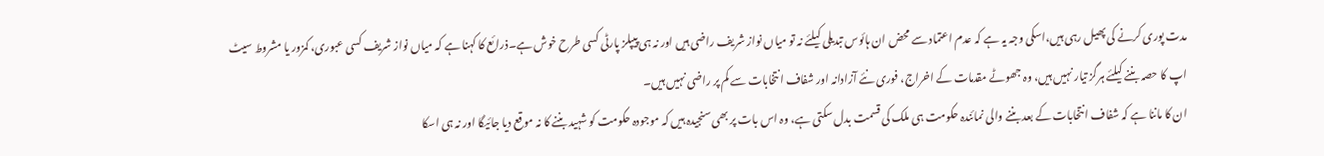مدت پوری کرنے کی پھیل رہی ہیں،اسکی وجہ یہ ہے کہ عدم اعتماد سے محض ان ہائوس تبدیلی کیلئے نہ تو میاں نواز شریف راضی ہیں اور نہ ہی پیپلز پارٹی کسی طرح خوش ہے۔ذرائع کا کہنا ہے کہ میاں نواز شریف کسی عبوری، کمزور یا مشروط سیٹ اپ کا حصہ بننے کیلئے ہرگز تیار نہیں ہیں، وہ جھوٹے مقدمات کے اخراج، فوری نئے آزادانہ اور شفاف انتخابات سے کم پر راضی نہیں ہیں۔
ان کا ماننا ہے کہ شفاف انتخابات کے بعد بننے والی نمائندہ حکومت ہی ملک کی قسمت بدل سکتی ہے، وہ اس بات پر بھی سنجیدہ ہیں کہ موجودہ حکومت کو شہید بننے کا نہ موقع دیا جائیگا اور نہ ہی اسکا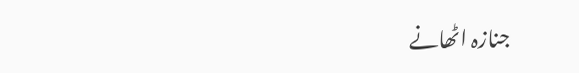جنازہ اٹھانے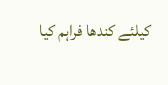کیلئے کندھا فراہم کیا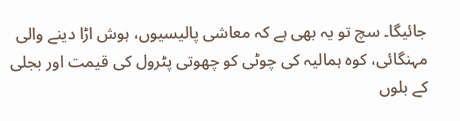جائیگا۔ سچ تو یہ بھی ہے کہ معاشی پالیسیوں، ہوش اڑا دینے والی مہنگائی، کوہ ہمالیہ کی چوٹی کو چھوتی پٹرول کی قیمت اور بجلی کے بلوں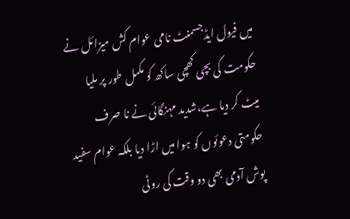میں فیول ایڈجسمنٹ نامی عوام کش میزائل نے حکومت کی بچی کھچی ساکھ کو مکمل طور پر ملیا میٹ کر دیا ہے،شدید مہنگائی نے نا صرف حکومتی دعوئوں کو ہوا میں اڑا دیا بلکہ عوام سفید پوش آدمی بھی دو وقت کی روٹی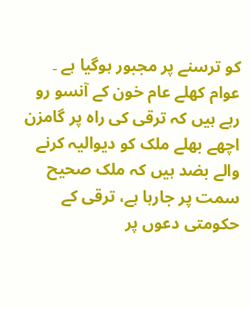کو ترسنے پر مجبور ہوگیا ہے ۔
عوام کھلے عام خون کے آنسو رو رہے ہیں کہ ترقی کی راہ پر گامزن اچھے بھلے ملک کو دیوالیہ کرنے والے بضد ہیں کہ ملک صحیح سمت پر جارہا ہے، ترقی کے حکومتی دعوں پر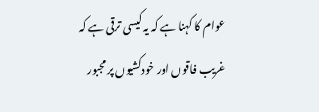عوام کا کہنا ہے کہ یہ کیسی ترقی ہے کہ غریب فاقوں اور خودکشیوں پر مجبور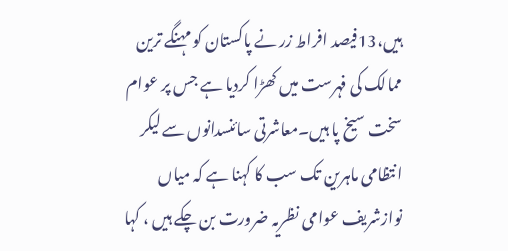ہیں،13فیصد افراط زر نے پاکستان کو مہنگے ترین ممالک کی فہرست میں کھڑا کردیا ہے جس پر عوام سخت سیخ پا ہیں۔معاشرتی سائنسدانوں سے لیکر انتظامی ماہرین تک سب کا کہنا ہے کہ میاں نوازشریف عوامی نظریہ ضرورت بن چکے ہیں ، کہا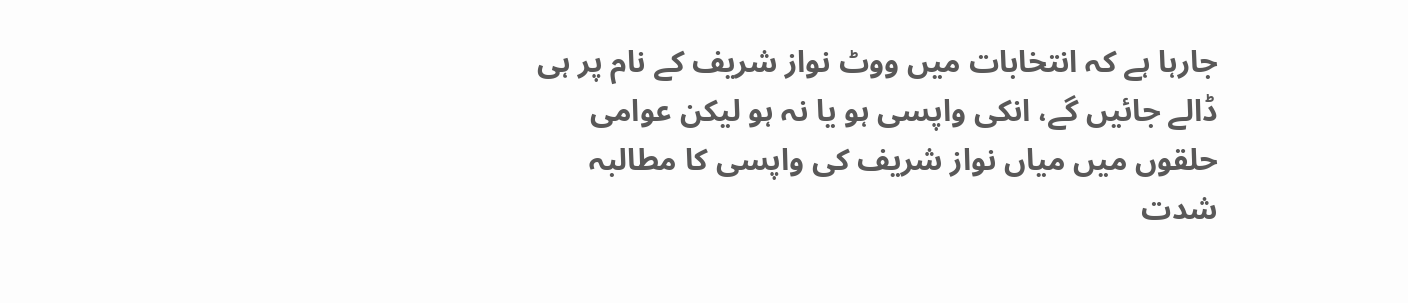جارہا ہے کہ انتخابات میں ووٹ نواز شریف کے نام پر ہی ڈالے جائیں گے، انکی واپسی ہو یا نہ ہو لیکن عوامی حلقوں میں میاں نواز شریف کی واپسی کا مطالبہ شدت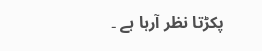پکڑتا نظر آرہا ہے ۔